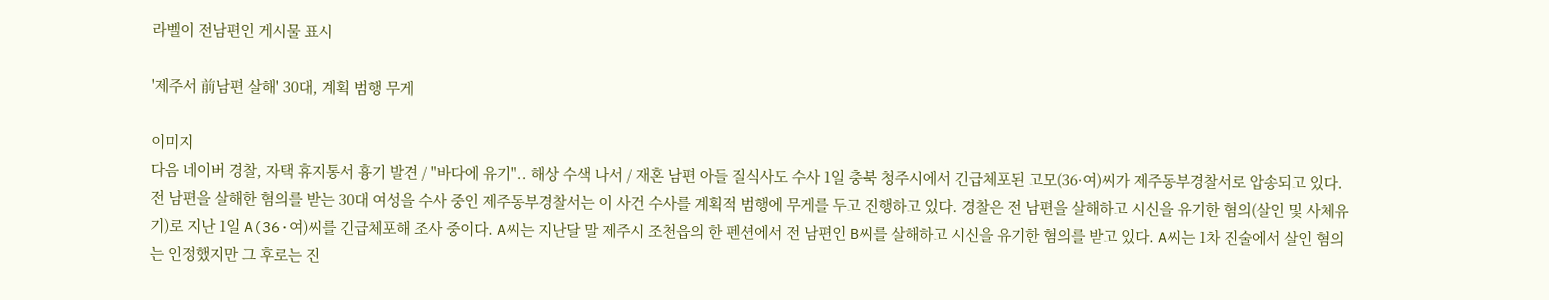라벨이 전남편인 게시물 표시

'제주서 前남편 살해' 30대, 계획 범행 무게

이미지
다음 네이버 경찰, 자택 휴지통서 흉기 발견 / "바다에 유기".. 해상 수색 나서 / 재혼 남편 아들 질식사도 수사 1일 충북 청주시에서 긴급체포된 고모(36·여)씨가 제주동부경찰서로 압송되고 있다. 전 남편을 살해한 혐의를 받는 30대 여성을 수사 중인 제주동부경찰서는 이 사건 수사를 계획적 범행에 무게를 두고 진행하고 있다. 경찰은 전 남편을 살해하고 시신을 유기한 혐의(살인 및 사체유기)로 지난 1일 A(36·여)씨를 긴급체포해 조사 중이다. A씨는 지난달 말 제주시 조천읍의 한 펜션에서 전 남편인 B씨를 살해하고 시신을 유기한 혐의를 받고 있다. A씨는 1차 진술에서 살인 혐의는 인정했지만 그 후로는 진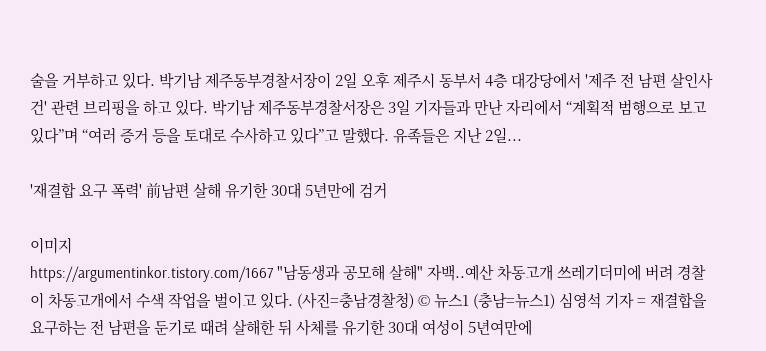술을 거부하고 있다. 박기남 제주동부경찰서장이 2일 오후 제주시 동부서 4층 대강당에서 '제주 전 남편 살인사건' 관련 브리핑을 하고 있다. 박기남 제주동부경찰서장은 3일 기자들과 만난 자리에서 “계획적 범행으로 보고 있다”며 “여러 증거 등을 토대로 수사하고 있다”고 말했다. 유족들은 지난 2일...

'재결합 요구 폭력' 前남편 살해 유기한 30대 5년만에 검거

이미지
https://argumentinkor.tistory.com/1667 "남동생과 공모해 살해" 자백..예산 차동고개 쓰레기더미에 버려 경찰이 차동고개에서 수색 작업을 벌이고 있다. (사진=충남경찰청) © 뉴스1 (충남=뉴스1) 심영석 기자 = 재결합을 요구하는 전 남편을 둔기로 때려 살해한 뒤 사체를 유기한 30대 여성이 5년여만에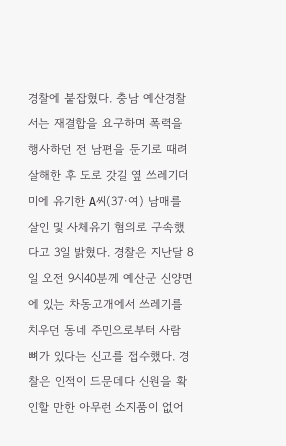경찰에 붙잡혔다. 충남 예산경찰서는 재결합을 요구하며 폭력을 행사하던 전 남편을 둔기로 때려 살해한 후 도로 갓길 옆 쓰레기더미에 유기한 A씨(37·여) 남매를 살인 및 사체유기 혐의로 구속했다고 3일 밝혔다. 경찰은 지난달 8일 오전 9시40분께 예산군 신양면에 있는 차동고개에서 쓰레기를 치우던 동네 주민으로부터 사람 뼈가 있다는 신고를 접수했다. 경찰은 인적이 드문데다 신원을 확인할 만한 아무런 소지품이 없어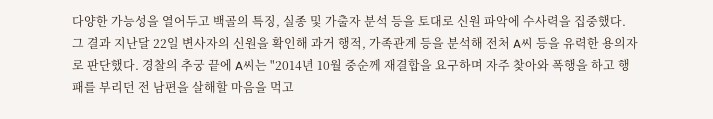다양한 가능성을 열어두고 백골의 특징, 실종 및 가출자 분석 등을 토대로 신원 파악에 수사력을 집중했다. 그 결과 지난달 22일 변사자의 신원을 확인해 과거 행적, 가족관계 등을 분석해 전처 A씨 등을 유력한 용의자로 판단했다. 경찰의 추궁 끝에 A씨는 "2014년 10월 중순께 재결합을 요구하며 자주 찾아와 폭행을 하고 행패를 부리던 전 남편을 살해할 마음을 먹고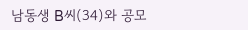남동생 B씨(34)와 공모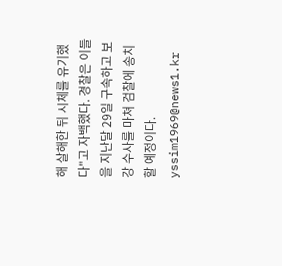해 살해한 뒤 시체를 유기했다"고 자백했다. 경찰은 이들을 지난달 29일 구속하고 보강 수사를 마쳐 검찰에 송치할 예정이다. yssim1969@news1.kr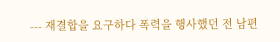--- 재결합을 요구하다 폭력을 행사했던 전 남편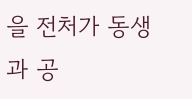을 전처가 동생과 공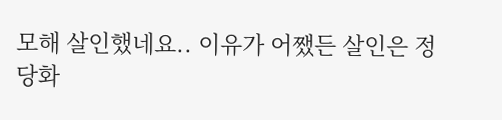모해 살인했네요.. 이유가 어쨌든 살인은 정당화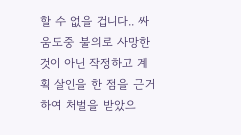할 수 없을 겁니다.. 싸움도중 불의로 사망한 것이 아닌 작정하고 계획 살인을 한 점을 근거하여 처벌을 받았으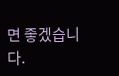면 좋겠습니다.